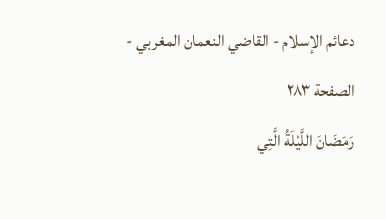دعائم الإسلام - القاضي النعمان المغربي - الصفحة ٢٨٣
رَمَضَانَ اللَّيْلَةُ الَّتِي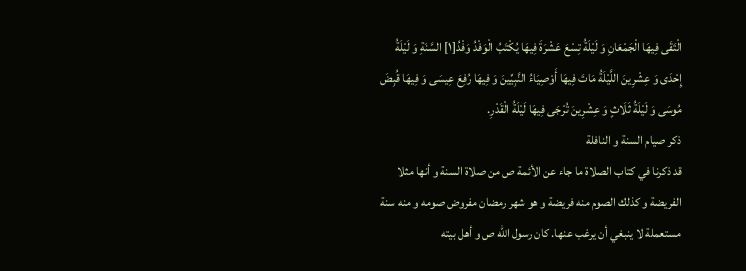الْتَقَى فِيهَا الْجَمْعَانِ وَ لَيْلَةُ تِسْعَ عَشْرَةَ فِيهَا يُكْتَبُ الْوَفْدُ وَفْدُ[١] السَّنَةِ وَ لَيْلَةُ إِحْدَى وَ عِشْرِينَ اللَّيْلَةُ مَاتَ فِيهَا أَوْصِيَاءُ النَّبِيِّينَ وَ فِيهَا رُفِعَ عِيسَى وَ فِيهَا قُبِضَ مُوسَى وَ لَيْلَةُ ثَلَاثٍ وَ عِشْرِينَ تُرْجَى فِيهَا لَيْلَةُ الْقَدْرِ.
ذكر صيام السنة و النافلة
قد ذكرنا في كتاب الصلاة ما جاء عن الأئمة ص من صلاة السنة و أنها مثلا الفريضة و كذلك الصوم منه فريضة و هو شهر رمضان مفروض صومه و منه سنة مستعملة لا ينبغي أن يرغب عنها. كان رسول الله ص و أهل بيته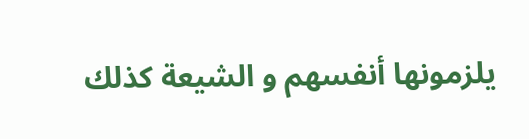يلزمونها أنفسهم و الشيعة كذلك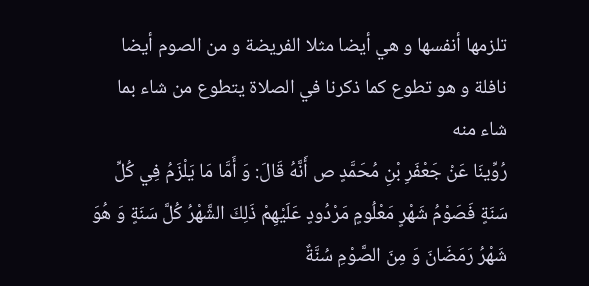تلزمها أنفسها و هي أيضا مثلا الفريضة و من الصوم أيضا نافلة و هو تطوع كما ذكرنا في الصلاة يتطوع من شاء بما شاء منه
رُوِّينَا عَنْ جَعْفَرِ بْنِ مُحَمَّدٍ ص أَنَّهُ قَالَ: وَ أَمَّا مَا يَلْزَمُ فِي كُلِّ سَنَةٍ فَصَوْمُ شَهْرٍ مَعْلُومٍ مَرْدُودٍ عَلَيْهِمْ ذَلِكَ الشَّهْرُ كُلَّ سَنَةٍ وَ هُوَ شَهْرُ رَمَضَانَ وَ مِنَ الصَّوْمِ سُنَّةٌ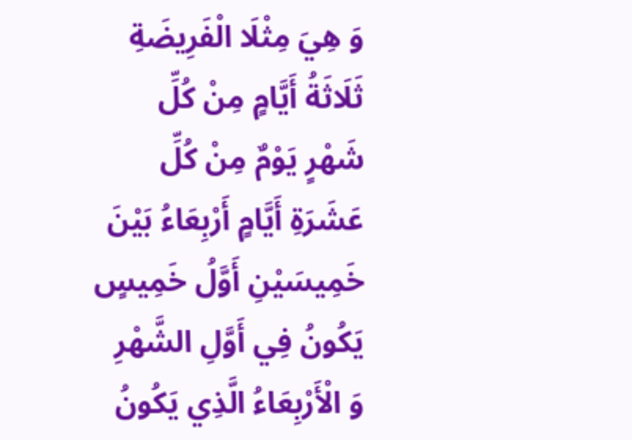وَ هِيَ مِثْلَا الْفَرِيضَةِ ثَلَاثَةُ أَيَّامٍ مِنْ كُلِّ شَهْرٍ يَوْمٌ مِنْ كُلِّ عَشَرَةِ أَيَّامٍ أَرْبِعَاءُ بَيْنَ خَمِيسَيْنِ أَوَّلُ خَمِيسٍ يَكُونُ فِي أَوَّلِ الشَّهْرِ وَ الْأَرْبِعَاءُ الَّذِي يَكُونُ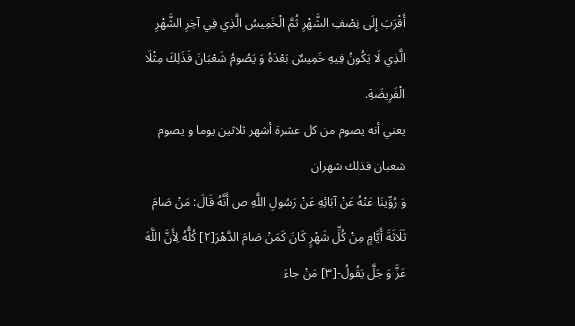أَقْرَبَ إِلَى نِصْفِ الشَّهْرِ ثُمَّ الْخَمِيسُ الَّذِي فِي آخِرِ الشَّهْرِ الَّذِي لَا يَكُونُ فِيهِ خَمِيسٌ بَعْدَهُ وَ يَصُومُ شَعْبَانَ فَذَلِكَ مِثْلَا الْفَرِيضَةِ.
يعني أنه يصوم من كل عشرة أشهر ثلاثين يوما و يصوم شعبان فذلك شهران
وَ رُوِّينَا عَنْهُ عَنْ آبَائِهِ عَنْ رَسُولِ اللَّهِ ص أَنَّهُ قَالَ: مَنْ صَامَ ثَلَاثَةَ أَيَّامٍ مِنْ كُلِّ شَهْرٍ كَانَ كَمَنْ صَامَ الدَّهْرَ[٢] كُلُّهُ لِأَنَّ اللَّهَ عَزَّ وَ جَلَّ يَقُولُ-[٣] مَنْ جاءَ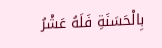بِالْحَسَنَةِ فَلَهُ عَشْرُ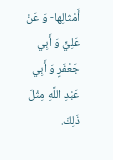أَمْثالِها- وَ عَنْ عَلِيٍّ وَ أَبِي جَعْفَرٍ وَ أَبِي عَبْدِ اللَّهِ مِثْلَ ذَلِكَ.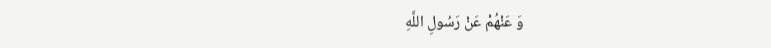وَ عَنْهُمْ عَنْ رَسُولِ اللَّهِ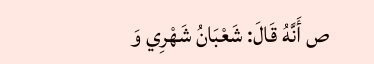ص أَنَّهُ قَالَ: شَعْبَانُ شَهْرِي وَ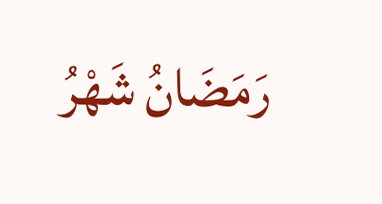رَمَضَانُ شَهْرُ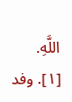اللَّهِ.
[١]. وفد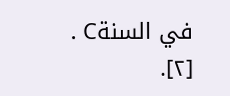في السنةC .
[٢].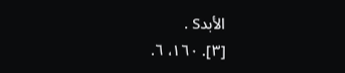الأبدS .
[٣]. ١٦٠، ٦.